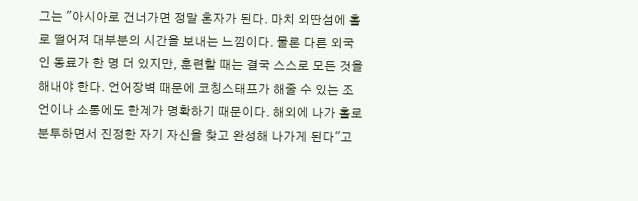그는 "아시아로 건너가면 정말 혼자가 된다. 마치 외딴섬에 홀로 떨어져 대부분의 시간을 보내는 느낌이다. 물론 다른 외국인 동료가 한 명 더 있지만, 훈련할 때는 결국 스스로 모든 것을 해내야 한다. 언어장벽 때문에 코칭스태프가 해줄 수 있는 조언이나 소통에도 한계가 명확하기 때문이다. 해외에 나가 홀로 분투하면서 진정한 자기 자신을 찾고 완성해 나가게 된다"고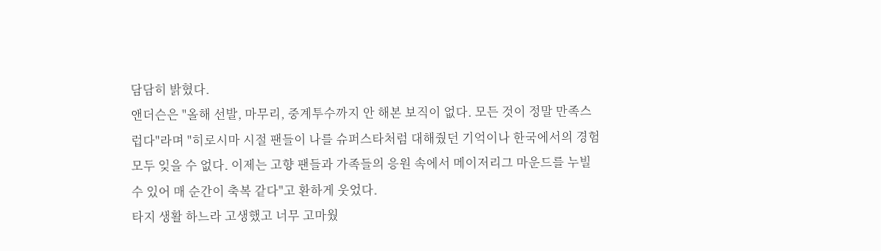담담히 밝혔다.
앤더슨은 "올해 선발, 마무리, 중계투수까지 안 해본 보직이 없다. 모든 것이 정말 만족스럽다"라며 "히로시마 시절 팬들이 나를 슈퍼스타처럼 대해줬던 기억이나 한국에서의 경험 모두 잊을 수 없다. 이제는 고향 팬들과 가족들의 응원 속에서 메이저리그 마운드를 누빌 수 있어 매 순간이 축복 같다"고 환하게 웃었다.
타지 생활 하느라 고생했고 너무 고마웠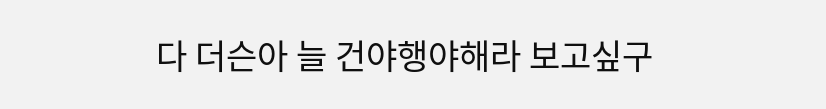다 더슨아 늘 건야행야해라 보고싶구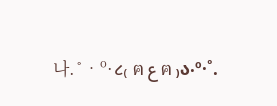나.˚‧º·૮₍ ฅ ع ฅ ₎ა‧º·˚.